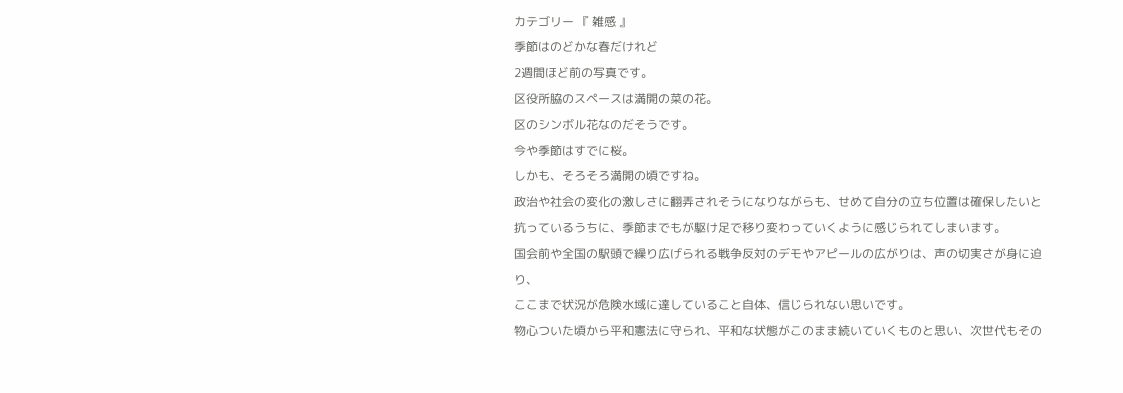カテゴリー 『 雑感 』
季節はのどかな春だけれど
2週間ほど前の写真です。
区役所脇のスペースは満開の菜の花。
区のシンボル花なのだそうです。
今や季節はすでに桜。
しかも、そろそろ満開の頃ですね。
政治や社会の変化の激しさに翻弄されそうになりながらも、せめて自分の立ち位置は確保したいと抗っているうちに、季節までもが駆け足で移り変わっていくように感じられてしまいます。
国会前や全国の駅頭で繰り広げられる戦争反対のデモやアピールの広がりは、声の切実さが身に迫り、
ここまで状況が危険水域に達していること自体、信じられない思いです。
物心ついた頃から平和憲法に守られ、平和な状態がこのまま続いていくものと思い、次世代もその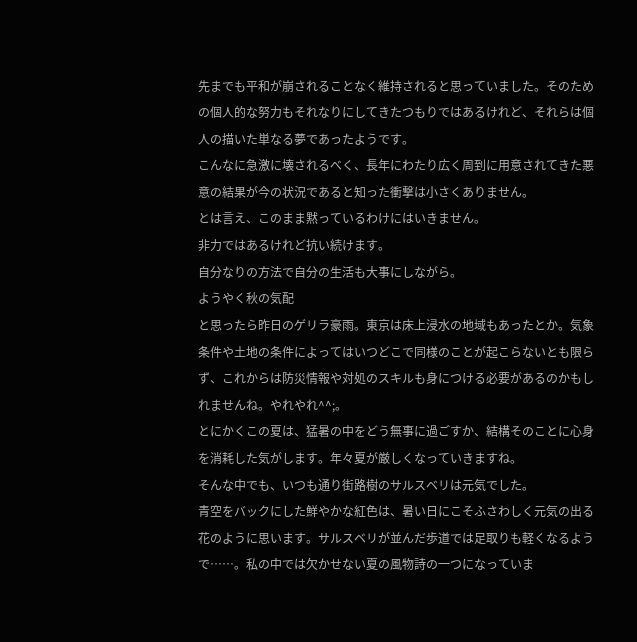先までも平和が崩されることなく維持されると思っていました。そのための個人的な努力もそれなりにしてきたつもりではあるけれど、それらは個人の描いた単なる夢であったようです。
こんなに急激に壊されるべく、長年にわたり広く周到に用意されてきた悪意の結果が今の状況であると知った衝撃は小さくありません。
とは言え、このまま黙っているわけにはいきません。
非力ではあるけれど抗い続けます。
自分なりの方法で自分の生活も大事にしながら。
ようやく秋の気配
と思ったら昨日のゲリラ豪雨。東京は床上浸水の地域もあったとか。気象条件や土地の条件によってはいつどこで同様のことが起こらないとも限らず、これからは防災情報や対処のスキルも身につける必要があるのかもしれませんね。やれやれ^^;。
とにかくこの夏は、猛暑の中をどう無事に過ごすか、結構そのことに心身を消耗した気がします。年々夏が厳しくなっていきますね。
そんな中でも、いつも通り街路樹のサルスベリは元気でした。
青空をバックにした鮮やかな紅色は、暑い日にこそふさわしく元気の出る花のように思います。サルスベリが並んだ歩道では足取りも軽くなるようで……。私の中では欠かせない夏の風物詩の一つになっていま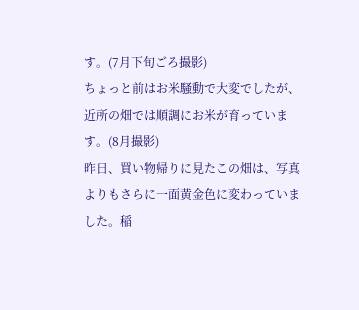す。(7月下旬ごろ撮影)
ちょっと前はお米騒動で大変でしたが、近所の畑では順調にお米が育っています。(8月撮影)
昨日、買い物帰りに見たこの畑は、写真よりもさらに一面黄金色に変わっていました。稲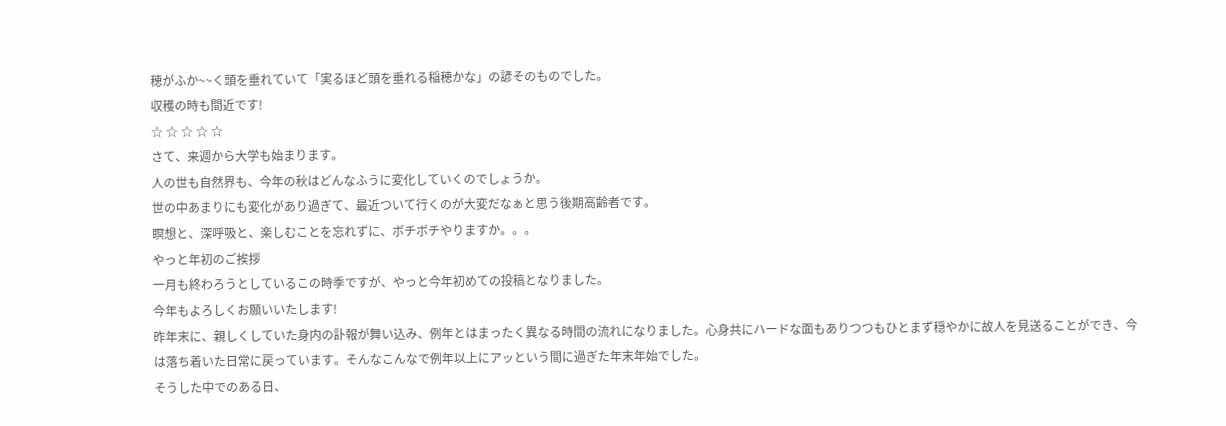穂がふか~~く頭を垂れていて「実るほど頭を垂れる稲穂かな」の諺そのものでした。
収穫の時も間近です!
☆ ☆ ☆ ☆ ☆
さて、来週から大学も始まります。
人の世も自然界も、今年の秋はどんなふうに変化していくのでしょうか。
世の中あまりにも変化があり過ぎて、最近ついて行くのが大変だなぁと思う後期高齢者です。
瞑想と、深呼吸と、楽しむことを忘れずに、ボチボチやりますか。。。
やっと年初のご挨拶
一月も終わろうとしているこの時季ですが、やっと今年初めての投稿となりました。
今年もよろしくお願いいたします!
昨年末に、親しくしていた身内の訃報が舞い込み、例年とはまったく異なる時間の流れになりました。心身共にハードな面もありつつもひとまず穏やかに故人を見送ることができ、今は落ち着いた日常に戻っています。そんなこんなで例年以上にアッという間に過ぎた年末年始でした。
そうした中でのある日、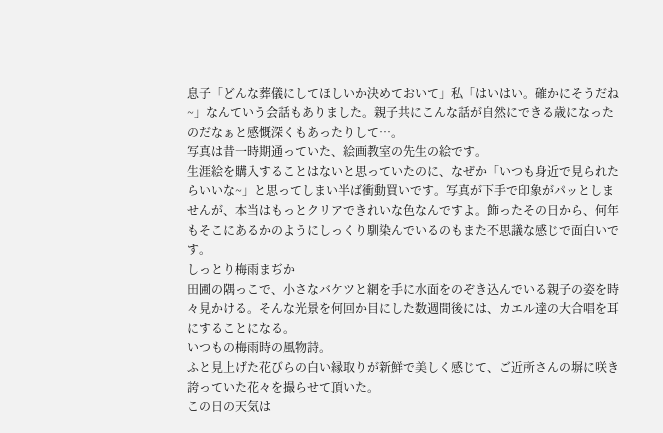息子「どんな葬儀にしてほしいか決めておいて」私「はいはい。確かにそうだね~」なんていう会話もありました。親子共にこんな話が自然にできる歳になったのだなぁと感慨深くもあったりして…。
写真は昔一時期通っていた、絵画教室の先生の絵です。
生涯絵を購入することはないと思っていたのに、なぜか「いつも身近で見られたらいいな~」と思ってしまい半ば衝動買いです。写真が下手で印象がパッとしませんが、本当はもっとクリアできれいな色なんですよ。飾ったその日から、何年もそこにあるかのようにしっくり馴染んでいるのもまた不思議な感じで面白いです。
しっとり梅雨まぢか
田圃の隅っこで、小さなバケツと網を手に水面をのぞき込んでいる親子の姿を時々見かける。そんな光景を何回か目にした数週間後には、カエル達の大合唱を耳にすることになる。
いつもの梅雨時の風物詩。
ふと見上げた花びらの白い縁取りが新鮮で美しく感じて、ご近所さんの塀に咲き誇っていた花々を撮らせて頂いた。
この日の天気は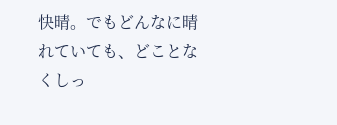快晴。でもどんなに晴れていても、どことなくしっ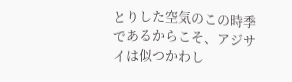とりした空気のこの時季であるからこそ、アジサイは似つかわし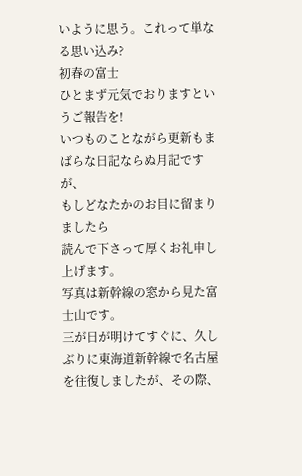いように思う。これって単なる思い込み?
初春の富士
ひとまず元気でおりますというご報告を!
いつものことながら更新もまばらな日記ならぬ月記ですが、
もしどなたかのお目に留まりましたら
読んで下さって厚くお礼申し上げます。
写真は新幹線の窓から見た富士山です。
三が日が明けてすぐに、久しぶりに東海道新幹線で名古屋を往復しましたが、その際、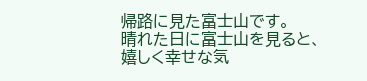帰路に見た富士山です。
晴れた日に富士山を見ると、嬉しく幸せな気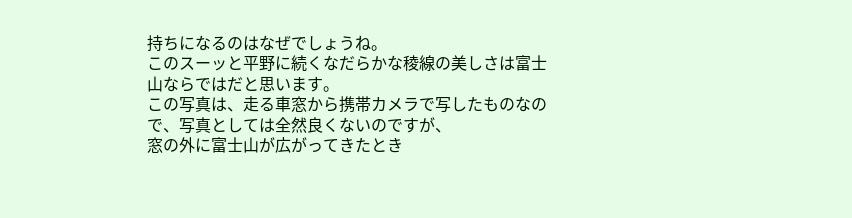持ちになるのはなぜでしょうね。
このスーッと平野に続くなだらかな稜線の美しさは富士山ならではだと思います。
この写真は、走る車窓から携帯カメラで写したものなので、写真としては全然良くないのですが、
窓の外に富士山が広がってきたとき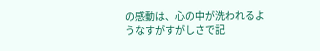の感動は、心の中が洗われるようなすがすがしさで記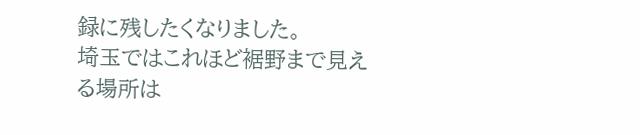録に残したくなりました。
埼玉ではこれほど裾野まで見える場所は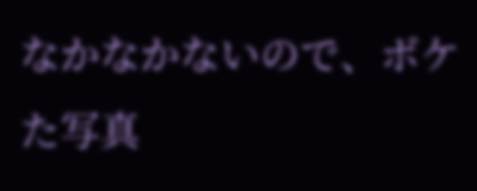なかなかないので、ボケた写真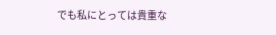でも私にとっては貴重な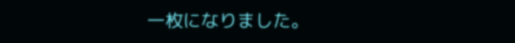一枚になりました。